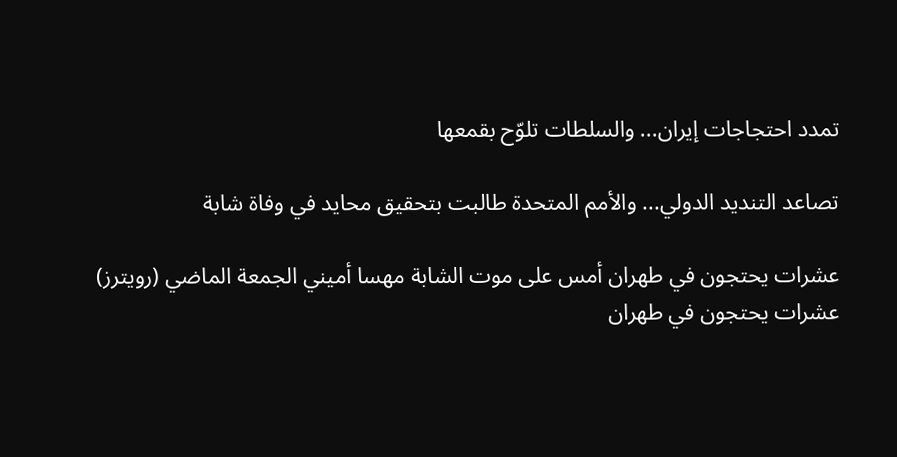تمدد احتجاجات إيران... والسلطات تلوّح بقمعها

تصاعد التنديد الدولي... والأمم المتحدة طالبت بتحقيق محايد في وفاة شابة

عشرات يحتجون في طهران أمس على موت الشابة مهسا أميني الجمعة الماضي (رويترز)
عشرات يحتجون في طهران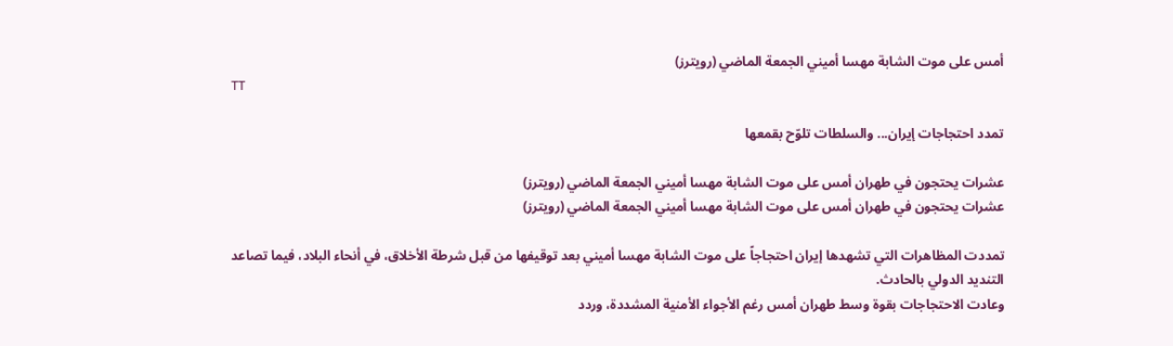أمس على موت الشابة مهسا أميني الجمعة الماضي (رويترز)
TT

تمدد احتجاجات إيران... والسلطات تلوّح بقمعها

عشرات يحتجون في طهران أمس على موت الشابة مهسا أميني الجمعة الماضي (رويترز)
عشرات يحتجون في طهران أمس على موت الشابة مهسا أميني الجمعة الماضي (رويترز)

تمددت المظاهرات التي تشهدها إيران احتجاجاً على موت الشابة مهسا أميني بعد توقيفها من قبل شرطة الأخلاق، في أنحاء البلاد، فيما تصاعد التنديد الدولي بالحادث.
وعادت الاحتجاجات بقوة وسط طهران أمس رغم الأجواء الأمنية المشددة، وردد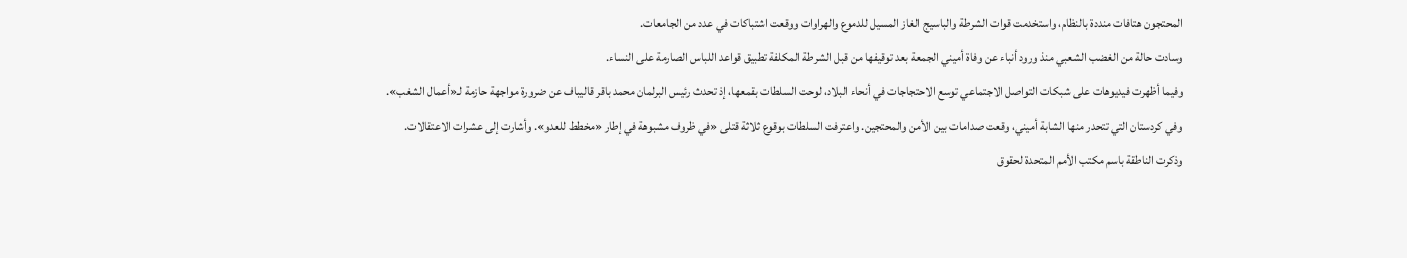المحتجون هتافات منددة بالنظام، واستخدمت قوات الشرطة والباسيج الغاز المسيل للدموع والهراوات ووقعت اشتباكات في عدد من الجامعات.
وسادت حالة من الغضب الشعبي منذ ورود أنباء عن وفاة أميني الجمعة بعد توقيفها من قبل الشرطة المكلفة تطبيق قواعد اللباس الصارمة على النساء.
وفيما أظهرت فيديوهات على شبكات التواصل الاجتماعي توسع الاحتجاجات في أنحاء البلاد، لوحت السلطات بقمعها، إذ تحدث رئيس البرلمان محمد باقر قاليباف عن ضرورة مواجهة حازمة لـ«أعمال الشغب».
وفي كردستان التي تتحدر منها الشابة أميني، وقعت صدامات بين الأمن والمحتجين. واعترفت السلطات بوقوع ثلاثة قتلى «في ظروف مشبوهة في إطار «مخطط للعدو». وأشارت إلى عشرات الاعتقالات.
وذكرت الناطقة باسم مكتب الأمم المتحدة لحقوق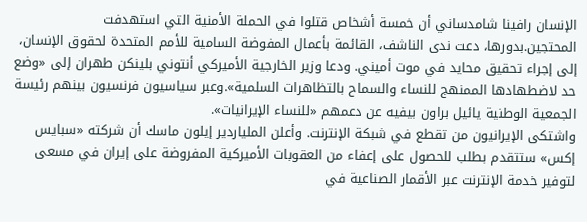الإنسان رافينا شامدساني أن خمسة أشخاص قتلوا في الحملة الأمنية التي استهدفت المحتجين.بدورها، دعت ندى الناشف، القائمة بأعمال المفوضة السامية للأمم المتحدة لحقوق الإنسان، إلى إجراء تحقيق محايد في موت أميني. ودعا وزير الخارجية الأميركي أنتوني بلينكن طهران إلى «وضع حد لاضطهادها الممنهج للنساء والسماح بالتظاهرات السلمية».وعبر سياسيون فرنسيون بينهم رئيسة الجمعية الوطنية يائيل براون بيفيه عن دعمهم «للنساء الإيرانيات».
واشتكى الإيرانيون من تقطع في شبكة الإنترنت. وأعلن الملياردير إيلون ماسك أن شركته «سبايس إكس» ستتقدم بطلب للحصول على إعفاء من العقوبات الأميركية المفروضة على إيران في مسعى لتوفير خدمة الإنترنت عبر الأقمار الصناعية في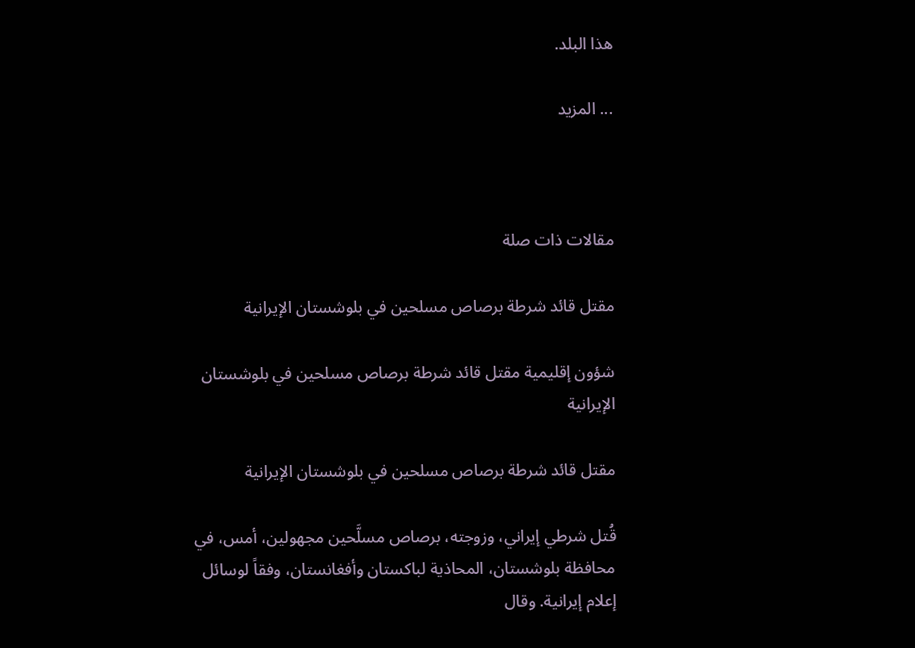هذا البلد.

... المزيد



مقالات ذات صلة

مقتل قائد شرطة برصاص مسلحين في بلوشستان الإيرانية

شؤون إقليمية مقتل قائد شرطة برصاص مسلحين في بلوشستان الإيرانية

مقتل قائد شرطة برصاص مسلحين في بلوشستان الإيرانية

قُتل شرطي إيراني، وزوجته، برصاص مسلَّحين مجهولين، أمس، في محافظة بلوشستان، المحاذية لباكستان وأفغانستان، وفقاً لوسائل إعلام إيرانية. وقال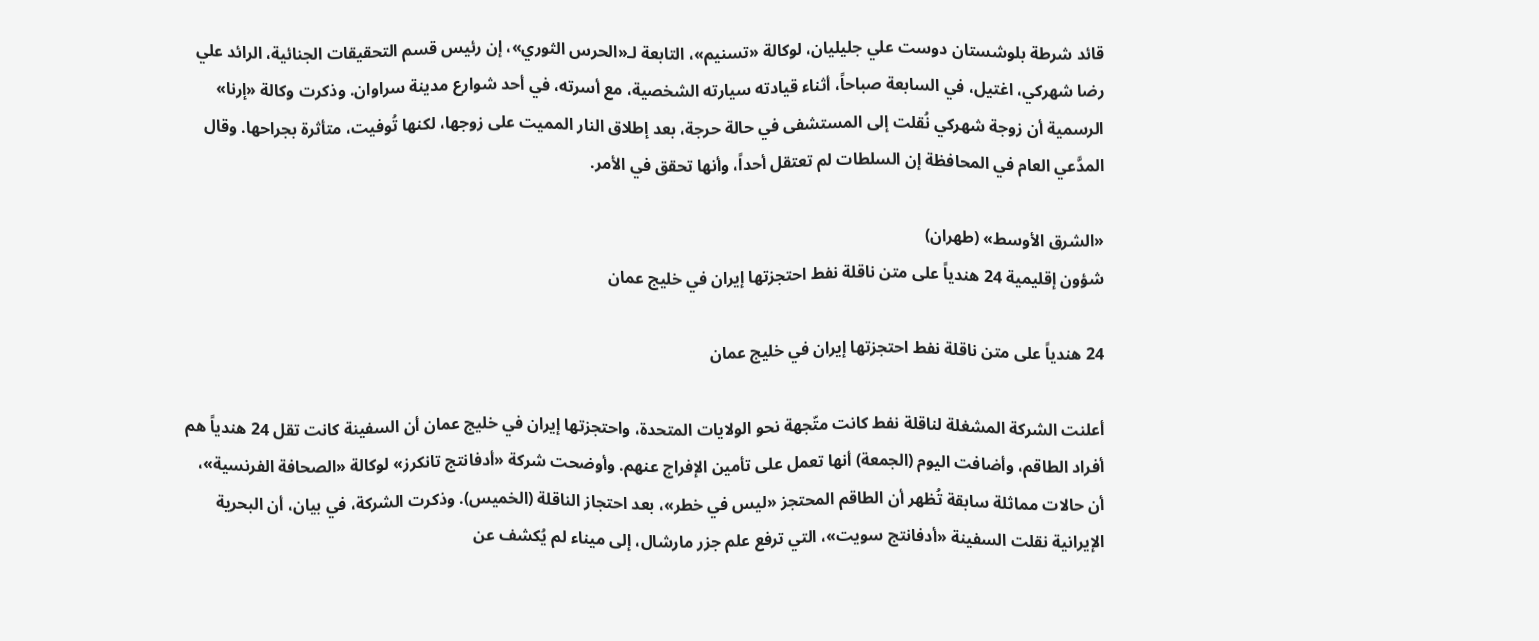قائد شرطة بلوشستان دوست علي جليليان، لوكالة «تسنيم»، التابعة لـ«الحرس الثوري»، إن رئيس قسم التحقيقات الجنائية، الرائد علي رضا شهركي، اغتيل، في السابعة صباحاً، أثناء قيادته سيارته الشخصية، مع أسرته، في أحد شوارع مدينة سراوان. وذكرت وكالة «إرنا» الرسمية أن زوجة شهركي نُقلت إلى المستشفى في حالة حرجة، بعد إطلاق النار المميت على زوجها، لكنها تُوفيت، متأثرة بجراحها. وقال المدَّعي العام في المحافظة إن السلطات لم تعتقل أحداً، وأنها تحقق في الأمر.

«الشرق الأوسط» (طهران)
شؤون إقليمية 24 هندياً على متن ناقلة نفط احتجزتها إيران في خليج عمان

24 هندياً على متن ناقلة نفط احتجزتها إيران في خليج عمان

أعلنت الشركة المشغلة لناقلة نفط كانت متّجهة نحو الولايات المتحدة، واحتجزتها إيران في خليج عمان أن السفينة كانت تقل 24 هندياً هم أفراد الطاقم، وأضافت اليوم (الجمعة) أنها تعمل على تأمين الإفراج عنهم. وأوضحت شركة «أدفانتج تانكرز» لوكالة «الصحافة الفرنسية»، أن حالات مماثلة سابقة تُظهر أن الطاقم المحتجز «ليس في خطر»، بعد احتجاز الناقلة (الخميس). وذكرت الشركة، في بيان، أن البحرية الإيرانية نقلت السفينة «أدفانتج سويت»، التي ترفع علم جزر مارشال، إلى ميناء لم يُكشف عن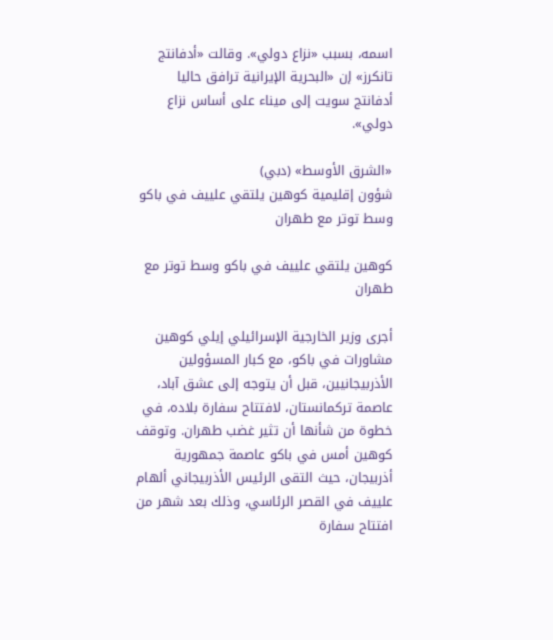اسمه، بسبب «نزاع دولي». وقالت «أدفانتج تانكرز» إن «البحرية الإيرانية ترافق حاليا أدفانتج سويت إلى ميناء على أساس نزاع دولي».

«الشرق الأوسط» (دبي)
شؤون إقليمية كوهين يلتقي علييف في باكو وسط توتر مع طهران

كوهين يلتقي علييف في باكو وسط توتر مع طهران

أجرى وزير الخارجية الإسرائيلي إيلي كوهين مشاورات في باكو، مع كبار المسؤولين الأذربيجانيين، قبل أن يتوجه إلى عشق آباد، عاصمة تركمانستان، لافتتاح سفارة بلاده، في خطوة من شأنها أن تثير غضب طهران. وتوقف كوهين أمس في باكو عاصمة جمهورية أذربيجان، حيث التقى الرئيس الأذربيجاني ألهام علييف في القصر الرئاسي، وذلك بعد شهر من افتتاح سفارة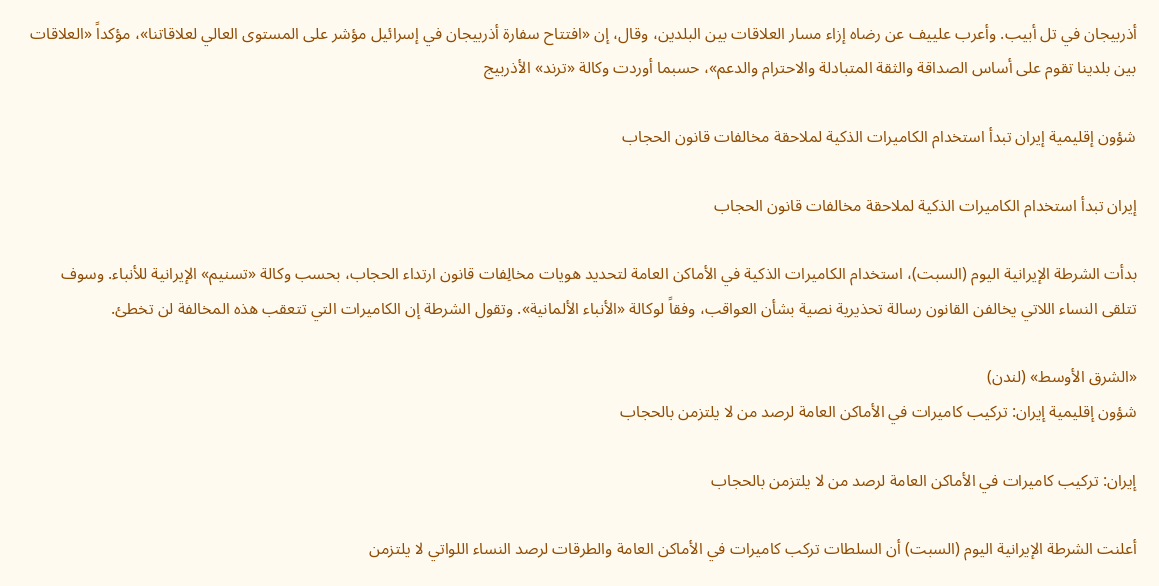أذربيجان في تل أبيب. وأعرب علييف عن رضاه إزاء مسار العلاقات بين البلدين، وقال، إن «افتتاح سفارة أذربيجان في إسرائيل مؤشر على المستوى العالي لعلاقاتنا»، مؤكداً «العلاقات بين بلدينا تقوم على أساس الصداقة والثقة المتبادلة والاحترام والدعم»، حسبما أوردت وكالة «ترند» الأذربيج

شؤون إقليمية إيران تبدأ استخدام الكاميرات الذكية لملاحقة مخالفات قانون الحجاب

إيران تبدأ استخدام الكاميرات الذكية لملاحقة مخالفات قانون الحجاب

بدأت الشرطة الإيرانية اليوم (السبت)، استخدام الكاميرات الذكية في الأماكن العامة لتحديد هويات مخالِفات قانون ارتداء الحجاب، بحسب وكالة «تسنيم» الإيرانية للأنباء. وسوف تتلقى النساء اللاتي يخالفن القانون رسالة تحذيرية نصية بشأن العواقب، وفقاً لوكالة «الأنباء الألمانية». وتقول الشرطة إن الكاميرات التي تتعقب هذه المخالفة لن تخطئ.

«الشرق الأوسط» (لندن)
شؤون إقليمية إيران: تركيب كاميرات في الأماكن العامة لرصد من لا يلتزمن بالحجاب

إيران: تركيب كاميرات في الأماكن العامة لرصد من لا يلتزمن بالحجاب

أعلنت الشرطة الإيرانية اليوم (السبت) أن السلطات تركب كاميرات في الأماكن العامة والطرقات لرصد النساء اللواتي لا يلتزمن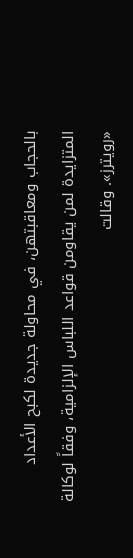بالحجاب ومعاقبتهن، في محاولة جديدة لكبح الأعداد المتزايدة لمن يقاومن قواعد اللباس الإلزامية، وفقاً لوكالة «رويترز». وقالت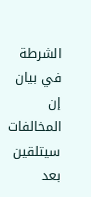الشرطة في بيان إن المخالفات سيتلقين بعد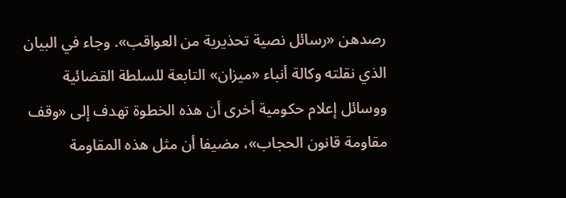رصدهن «رسائل نصية تحذيرية من العواقب». وجاء في البيان الذي نقلته وكالة أنباء «ميزان» التابعة للسلطة القضائية ووسائل إعلام حكومية أخرى أن هذه الخطوة تهدف إلى «وقف مقاومة قانون الحجاب»، مضيفا أن مثل هذه المقاومة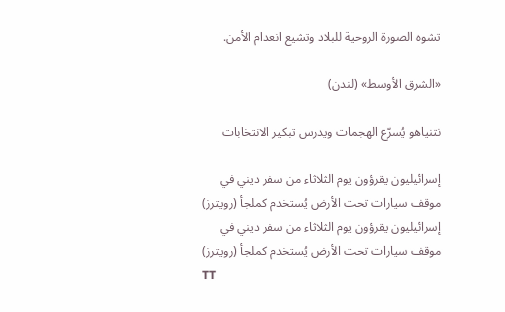تشوه الصورة الروحية للبلاد وتشيع انعدام الأمن.

«الشرق الأوسط» (لندن)

نتنياهو يُسرّع الهجمات ويدرس تبكير الانتخابات

إسرائيليون يقرؤون يوم الثلاثاء من سفر ديني في موقف سيارات تحت الأرض يُستخدم كملجأ (رويترز)
إسرائيليون يقرؤون يوم الثلاثاء من سفر ديني في موقف سيارات تحت الأرض يُستخدم كملجأ (رويترز)
TT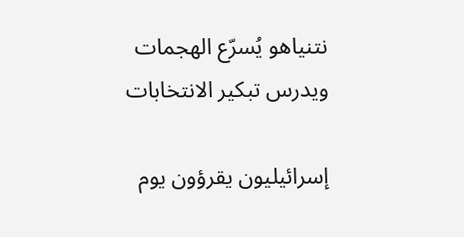نتنياهو يُسرّع الهجمات ويدرس تبكير الانتخابات

إسرائيليون يقرؤون يوم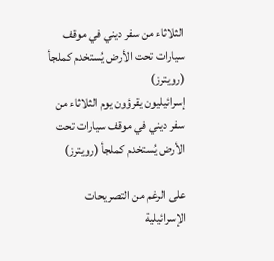الثلاثاء من سفر ديني في موقف سيارات تحت الأرض يُستخدم كملجأ (رويترز)
إسرائيليون يقرؤون يوم الثلاثاء من سفر ديني في موقف سيارات تحت الأرض يُستخدم كملجأ (رويترز)

على الرغم من التصريحات الإسرائيلية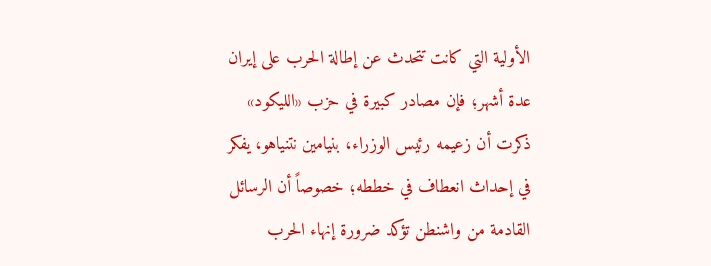الأولية التي كانت تتحدث عن إطالة الحرب على إيران عدة أشهر؛ فإن مصادر كبيرة في حزب «الليكود» ذكرت أن زعيمه رئيس الوزراء، بنيامين نتنياهو، يفكر في إحداث انعطاف في خططه؛ خصوصاً أن الرسائل القادمة من واشنطن تؤكد ضرورة إنهاء الحرب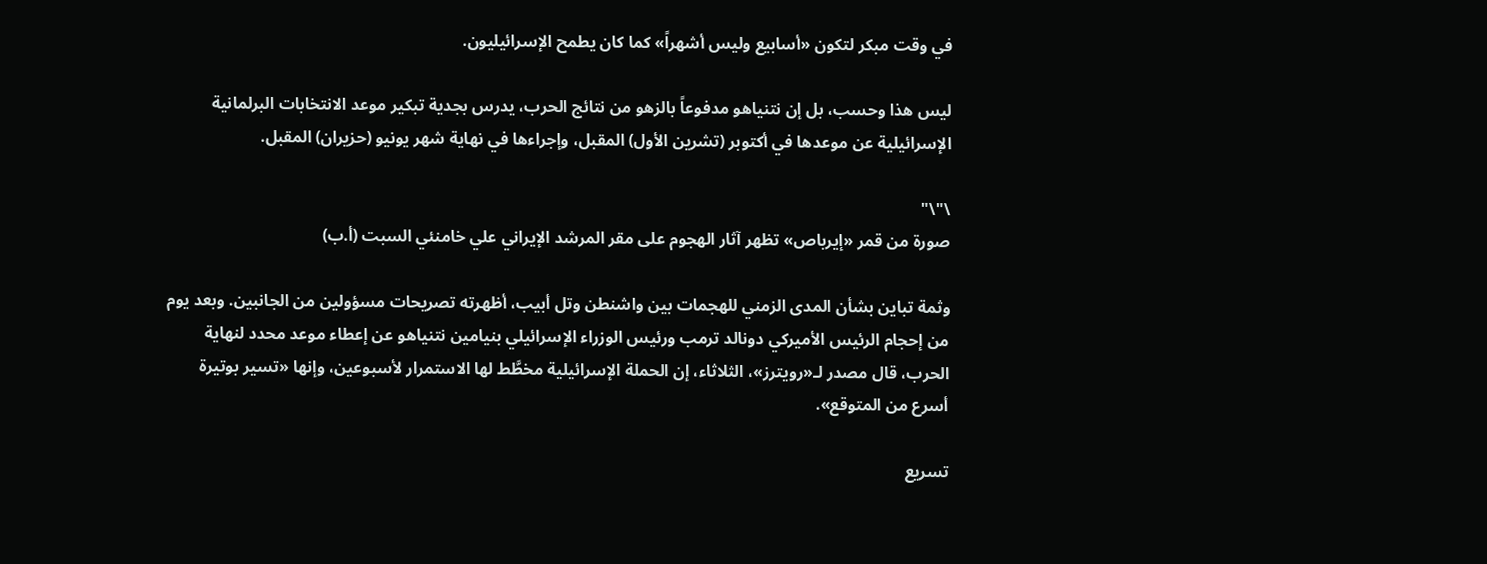في وقت مبكر لتكون «أسابيع وليس أشهراً» كما كان يطمح الإسرائيليون.

ليس هذا وحسب، بل إن نتنياهو مدفوعاً بالزهو من نتائج الحرب، يدرس بجدية تبكير موعد الانتخابات البرلمانية الإسرائيلية عن موعدها في أكتوبر (تشرين الأول) المقبل، وإجراءها في نهاية شهر يونيو (حزيران) المقبل.

\"\"
صورة من قمر «إيرباص» تظهر آثار الهجوم على مقر المرشد الإيراني علي خامنئي السبت (أ.ب)

وثمة تباين بشأن المدى الزمني للهجمات بين واشنطن وتل أبيب، أظهرته تصريحات مسؤولين من الجانبين. وبعد يوم من إحجام الرئيس الأميركي دونالد ترمب ورئيس الوزراء الإسرائيلي بنيامين نتنياهو عن إعطاء موعد محدد لنهاية الحرب، قال مصدر لـ«رويترز»، الثلاثاء، إن الحملة الإسرائيلية مخطَّط لها الاستمرار لأسبوعين، وإنها «تسير بوتيرة أسرع من المتوقع».

تسريع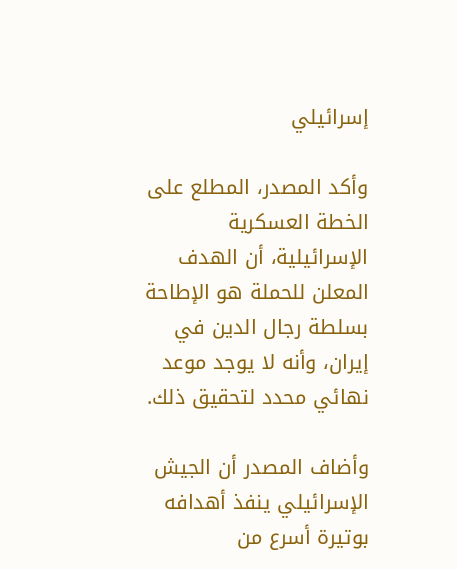إسرائيلي

وأكد المصدر، المطلع على الخطة العسكرية الإسرائيلية، أن الهدف المعلن للحملة هو الإطاحة بسلطة رجال الدين في إيران، وأنه لا يوجد موعد نهائي محدد لتحقيق ذلك.

وأضاف المصدر أن الجيش الإسرائيلي ينفذ أهدافه بوتيرة أسرع من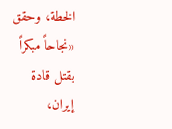الخطة، وحقق «نجاحاً مبكراً بقتل قادة إيران،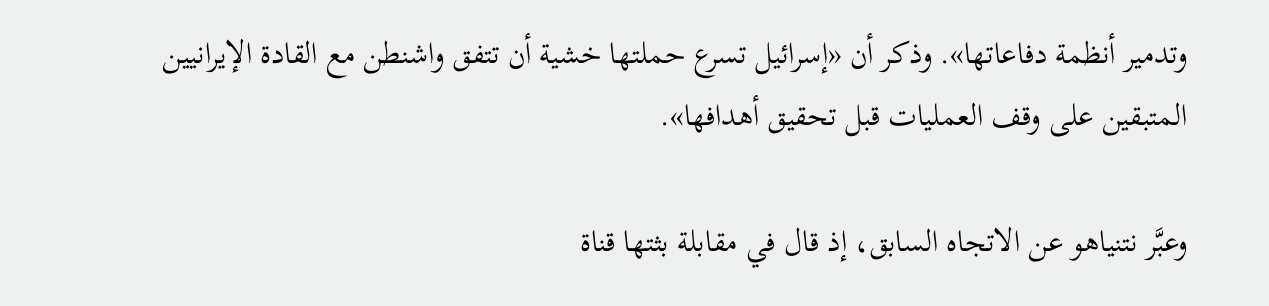وتدمير أنظمة دفاعاتها». وذكر أن «إسرائيل تسرع حملتها خشية أن تتفق واشنطن مع القادة الإيرانيين المتبقين على وقف العمليات قبل تحقيق أهدافها».

وعبَّر نتنياهو عن الاتجاه السابق، إذ قال في مقابلة بثتها قناة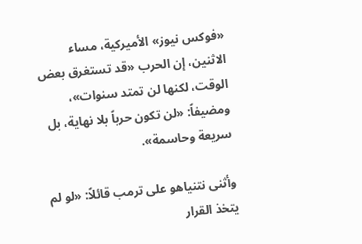«فوكس نيوز» الأميركية، مساء الاثنين، إن الحرب «قد تستغرق بعض الوقت، لكنها لن تمتد سنوات»، ومضيفاً: «لن تكون حرباً بلا نهاية، بل سريعة وحاسمة».

وأثنى نتنياهو على ترمب قائلاً: «لو لم يتخذ القرار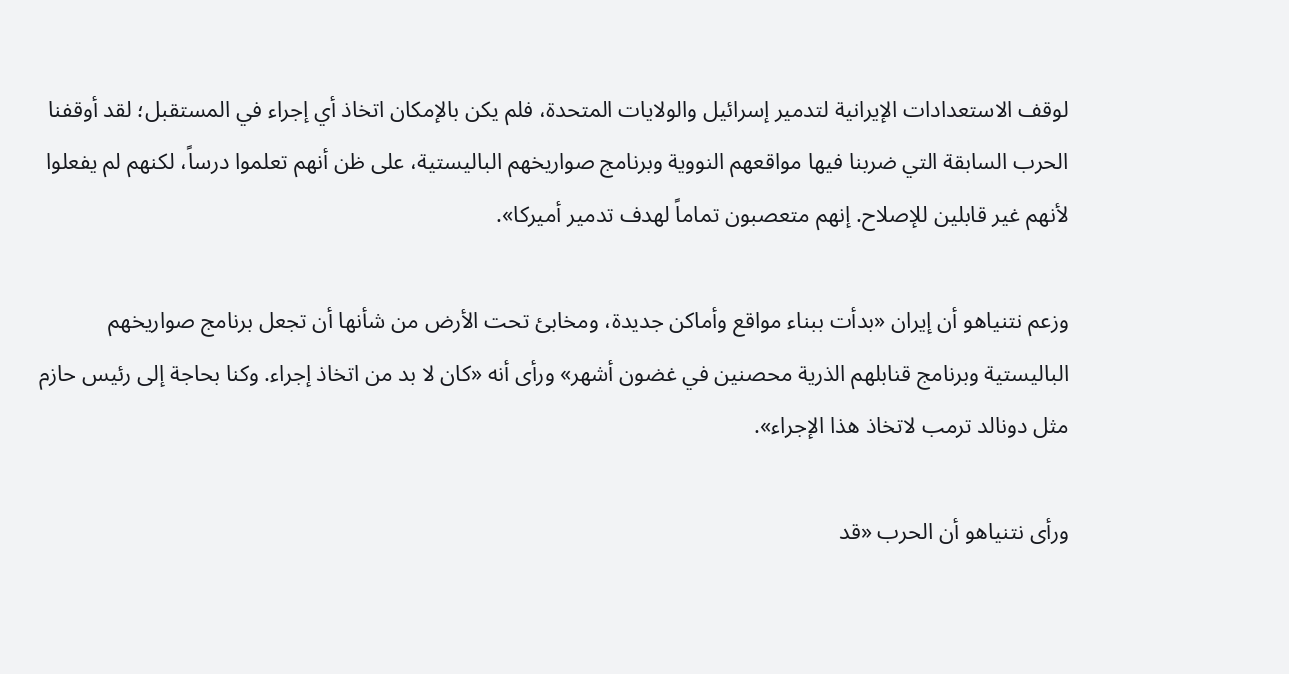لوقف الاستعدادات الإيرانية لتدمير إسرائيل والولايات المتحدة، فلم يكن بالإمكان اتخاذ أي إجراء في المستقبل؛ لقد أوقفنا الحرب السابقة التي ضربنا فيها مواقعهم النووية وبرنامج صواريخهم الباليستية، على ظن أنهم تعلموا درساً، لكنهم لم يفعلوا لأنهم غير قابلين للإصلاح. إنهم متعصبون تماماً لهدف تدمير أميركا».

وزعم نتنياهو أن إيران «بدأت ببناء مواقع وأماكن جديدة، ومخابئ تحت الأرض من شأنها أن تجعل برنامج صواريخهم الباليستية وبرنامج قنابلهم الذرية محصنين في غضون أشهر» ورأى أنه «كان لا بد من اتخاذ إجراء. وكنا بحاجة إلى رئيس حازم مثل دونالد ترمب لاتخاذ هذا الإجراء».

ورأى نتنياهو أن الحرب «قد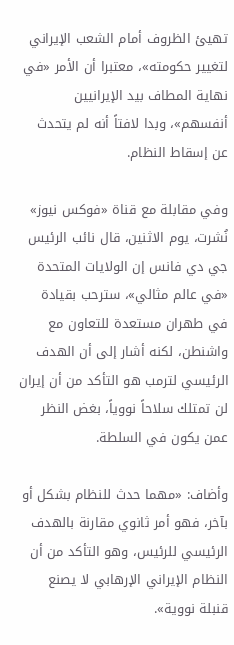تهيئ الظروف أمام الشعب الإيراني لتغيير حكومته»، معتبرا أن الأمر «في نهاية المطاف بيد الإيرانيين أنفسهم»، وبدا لافتاً أنه لم يتحدث عن إسقاط النظام.

وفي مقابلة مع قناة «فوكس نيوز» نُشرت، يوم الاثنين، قال نائب الرئيس جي دي فانس إن الولايات المتحدة «في عالم مثالي»، سترحب بقيادة في طهران مستعدة للتعاون مع واشنطن، لكنه أشار إلى أن الهدف الرئيسي لترمب هو التأكد من أن إيران لن تمتلك سلاحاً نووياً، بغض النظر عمن يكون في السلطة.

وأضاف: «مهما حدث للنظام بشكل أو بآخر، فهو أمر ثانوي مقارنة بالهدف الرئيسي للرئيس، وهو التأكد من أن النظام الإيراني الإرهابي لا يصنع قنبلة نووية».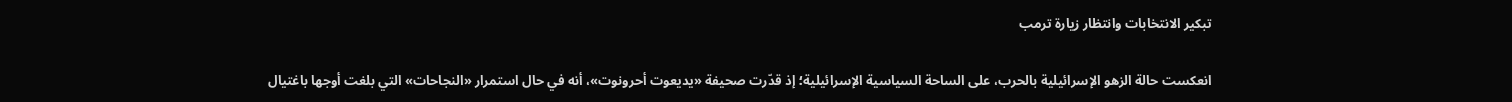تبكير الانتخابات وانتظار زيارة ترمب

انعكست حالة الزهو الإسرائيلية بالحرب، على الساحة السياسية الإسرائيلية؛ إذ قدّرت صحيفة «يديعوت أحرونوت»، أنه في حال استمرار «النجاحات» التي بلغت أوجها باغتيال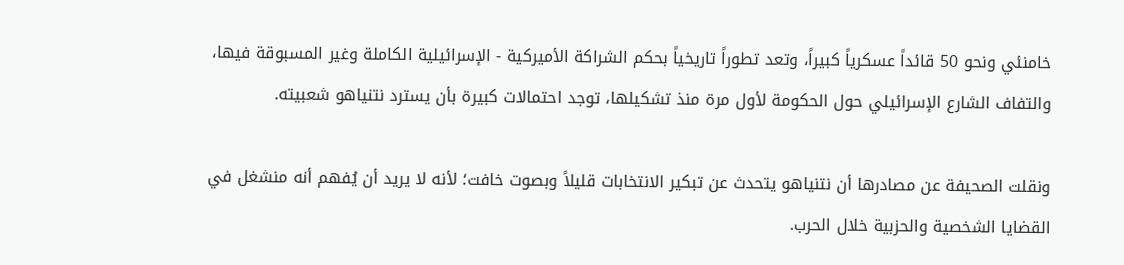خامنئي ونحو 50 قائداً عسكرياً كبيراً، وتعد تطوراً تاريخياً بحكم الشراكة الأميركية - الإسرائيلية الكاملة وغير المسبوقة فيها، والتفاف الشارع الإسرائيلي حول الحكومة لأول مرة منذ تشكيلها، توجد احتمالات كبيرة بأن يسترد نتنياهو شعبيته.

ونقلت الصحيفة عن مصادرها أن نتنياهو يتحدث عن تبكير الانتخابات قليلاً وبصوت خافت؛ لأنه لا يريد أن يُفهم أنه منشغل في القضايا الشخصية والحزبية خلال الحرب.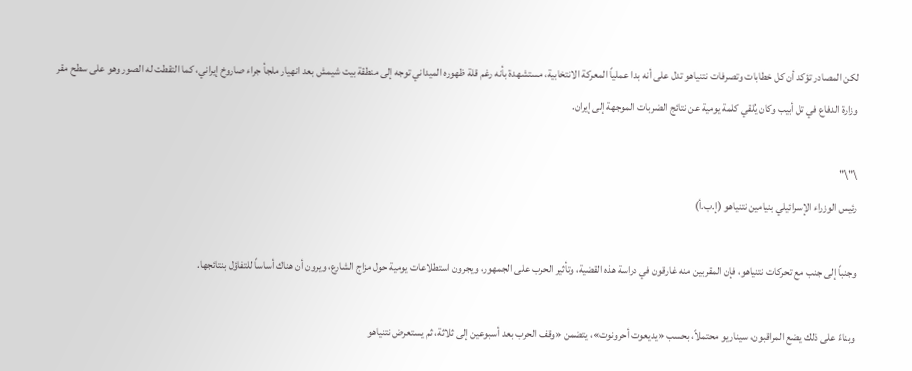لكن المصادر تؤكد أن كل خطابات وتصرفات نتنياهو تدل على أنه بدا عملياً المعركة الانتخابية، مستشهدة بأنه رغم قلة ظهوره الميداني توجه إلى منطقة بيت شيمش بعد انهيار ملجأ جراء صاروخ إيراني، كما التقطت له الصور وهو على سطح مقر وزارة الدفاع في تل أبيب وكان يُلقي كلمة يومية عن نتائج الضربات الموجهة إلى إيران.

\"\"
رئيس الوزراء الإسرائيلي بنيامين نتنياهو (إ.ب.أ)

وجنباً إلى جنب مع تحركات نتنياهو، فإن المقربين منه غارقون في دراسة هذه القضية، وتأثير الحرب على الجمهور، ويجرون استطلاعات يومية حول مزاج الشارع، ويرون أن هناك أساساً للتفاؤل بنتائجها.

وبناءً على ذلك يضع المراقبون، سيناريو محتملاً، بحسب «يديعوت أحرونوت»، يتضمن «وقف الحرب بعد أسبوعين إلى ثلاثة، ثم يستعرض نتنياهو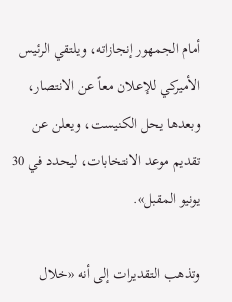أمام الجمهور إنجازاته، ويلتقي الرئيس الأميركي للإعلان معاً عن الانتصار، وبعدها يحل الكنيست، ويعلن عن تقديم موعد الانتخابات، ليحدد في 30 يونيو المقبل».

وتذهب التقديرات إلى أنه «خلال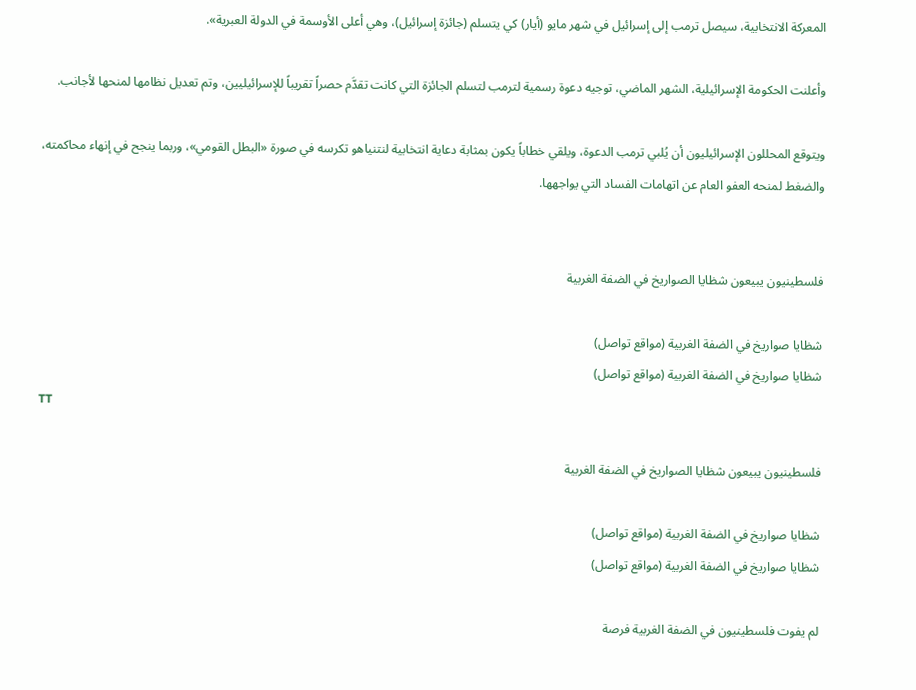المعركة الانتخابية، سيصل ترمب إلى إسرائيل في شهر مايو (أيار) كي يتسلم (جائزة إسرائيل)، وهي أعلى الأوسمة في الدولة العبرية».

وأعلنت الحكومة الإسرائيلية، الشهر الماضي، توجيه دعوة رسمية لترمب لتسلم الجائزة التي كانت تقدَّم حصراً تقريباً للإسرائيليين، وتم تعديل نظامها لمنحها لأجانب.

ويتوقع المحللون الإسرائيليون أن يُلبي ترمب الدعوة، ويلقي خطاباً يكون بمثابة دعاية انتخابية لنتنياهو تكرسه في صورة «البطل القومي»، وربما ينجح في إنهاء محاكمته، والضغط لمنحه العفو العام عن اتهامات الفساد التي يواجهها.


فلسطينيون يبيعون شظايا الصواريخ في الضفة الغربية

شظايا صواريخ في الضفة الغربية (مواقع تواصل)
شظايا صواريخ في الضفة الغربية (مواقع تواصل)
TT

فلسطينيون يبيعون شظايا الصواريخ في الضفة الغربية

شظايا صواريخ في الضفة الغربية (مواقع تواصل)
شظايا صواريخ في الضفة الغربية (مواقع تواصل)

لم يفوت فلسطينيون في الضفة الغربية فرصة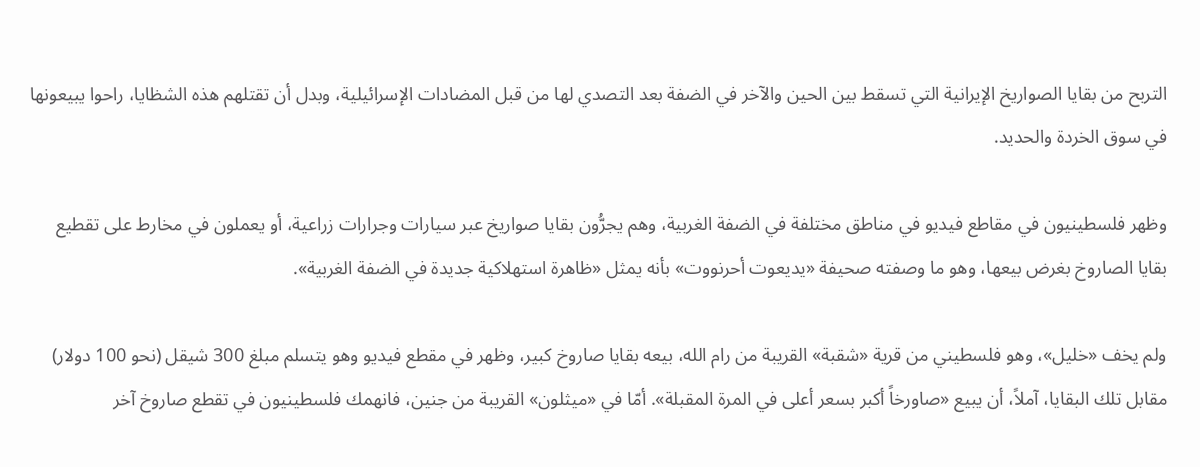التربح من بقايا الصواريخ الإيرانية التي تسقط بين الحين والآخر في الضفة بعد التصدي لها من قبل المضادات الإسرائيلية، وبدل أن تقتلهم هذه الشظايا، راحوا يبيعونها في سوق الخردة والحديد.

وظهر فلسطينيون في مقاطع فيديو في مناطق مختلفة في الضفة الغربية، وهم يجرُّون بقايا صواريخ عبر سيارات وجرارات زراعية، أو يعملون في مخارط على تقطيع بقايا الصاروخ بغرض بيعها، وهو ما وصفته صحيفة «يديعوت أحرنووت» بأنه يمثل «ظاهرة استهلاكية جديدة في الضفة الغربية».

ولم يخف «خليل»، وهو فلسطيني من قرية «شقبة» القريبة من رام الله، بيعه بقايا صاروخ كبير، وظهر في مقطع فيديو وهو يتسلم مبلغ 300 شيقل (نحو 100 دولار) مقابل تلك البقايا، آملاً، أن يبيع «صاورخاً أكبر بسعر أعلى في المرة المقبلة». أمّا في «ميثلون» القريبة من جنين، فانهمك فلسطينيون في تقطع صاروخ آخر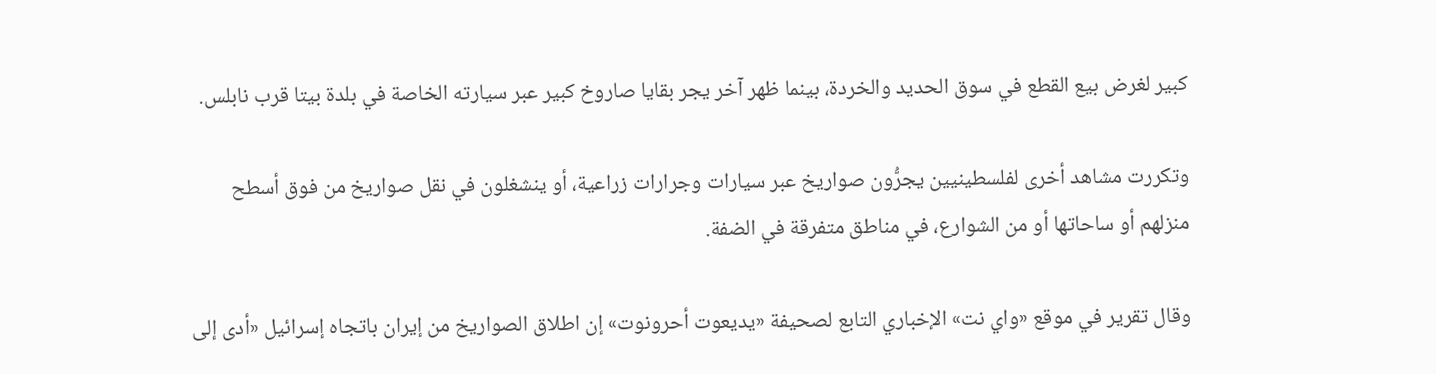كبير لغرض بيع القطع في سوق الحديد والخردة، بينما ظهر آخر يجر بقايا صاروخ كبير عبر سيارته الخاصة في بلدة بيتا قرب نابلس.

وتكررت مشاهد أخرى لفلسطينيين يجرُّون صواريخ عبر سيارات وجرارات زراعية، أو ينشغلون في نقل صواريخ من فوق أسطح منزلهم أو ساحاتها أو من الشوارع، في مناطق متفرقة في الضفة.

وقال تقرير في موقع «واي نت» الإخباري التابع لصحيفة «يديعوت أحرونوت» إن اطلاق الصواريخ من إيران باتجاه إسرائيل «أدى إلى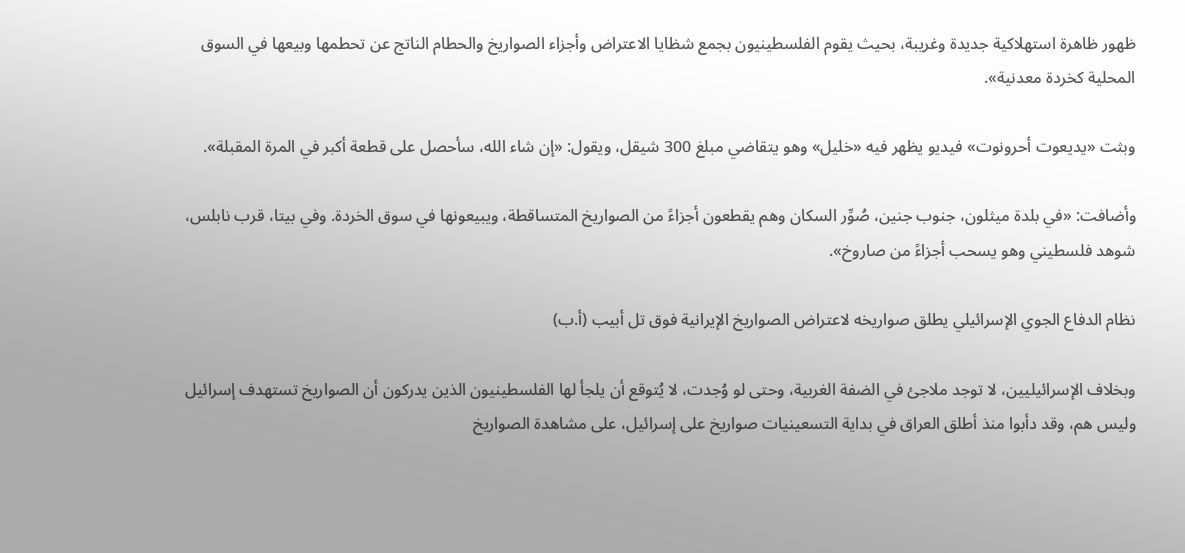ظهور ظاهرة استهلاكية جديدة وغريبة، بحيث يقوم الفلسطينيون بجمع شظايا الاعتراض وأجزاء الصواريخ والحطام الناتج عن تحطمها وبيعها في السوق المحلية كخردة معدنية».

وبثت «يديعوت أحرونوت» فيديو يظهر فيه «خليل» وهو يتقاضي مبلغ 300 شيقل، ويقول: «إن شاء الله، سأحصل على قطعة أكبر في المرة المقبلة».

وأضافت: «في بلدة ميثلون، جنوب جنين، صُوِّر السكان وهم يقطعون أجزاءً من الصواريخ المتساقطة، ويبيعونها في سوق الخردة. وفي بيتا، قرب نابلس، شوهد فلسطيني وهو يسحب أجزاءً من صاروخ».

نظام الدفاع الجوي الإسرائيلي يطلق صواريخه لاعتراض الصواريخ الإيرانية فوق تل أبيب (أ.ب)

وبخلاف الإسرائيليين، لا توجد ملاجئ في الضفة الغربية، وحتى لو وُجدت، لا يُتوقع أن يلجأ لها الفلسطينيون الذين يدركون أن الصواريخ تستهدف إسرائيل وليس هم، وقد دأبوا منذ أطلق العراق في بداية التسعينيات صواريخ على إسرائيل، على مشاهدة الصواريخ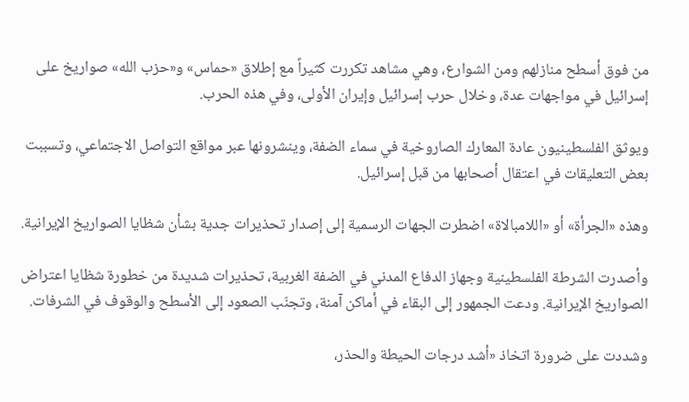من فوق أسطح منازلهم ومن الشوارع، وهي مشاهد تكررت كثيراً مع إطلاق «حماس» و«حزب الله» صواريخ على إسرائيل في مواجهات عدة، وخلال حرب إسرائيل وإيران الأولى، وفي هذه الحرب.

ويوثق الفلسطينيون عادة المعارك الصاروخية في سماء الضفة، وينشرونها عبر مواقع التواصل الاجتماعي، وتسببت بعض التعليقات في اعتقال أصحابها من قبل إسرائيل.

وهذه «الجرأة» أو «اللامبالاة» اضطرت الجهات الرسمية إلى إصدار تحذيرات جدية بشأن شظايا الصواريخ الإيرانية.

وأصدرت الشرطة الفلسطينية وجهاز الدفاع المدني في الضفة الغربية، تحذيرات شديدة من خطورة شظايا اعتراض الصواريخ الإيرانية. ودعت الجمهور إلى البقاء في أماكن آمنة، وتجنّب الصعود إلى الأسطح والوقوف في الشرفات.

وشددت على ضرورة اتخاذ «أشد درجات الحيطة والحذر،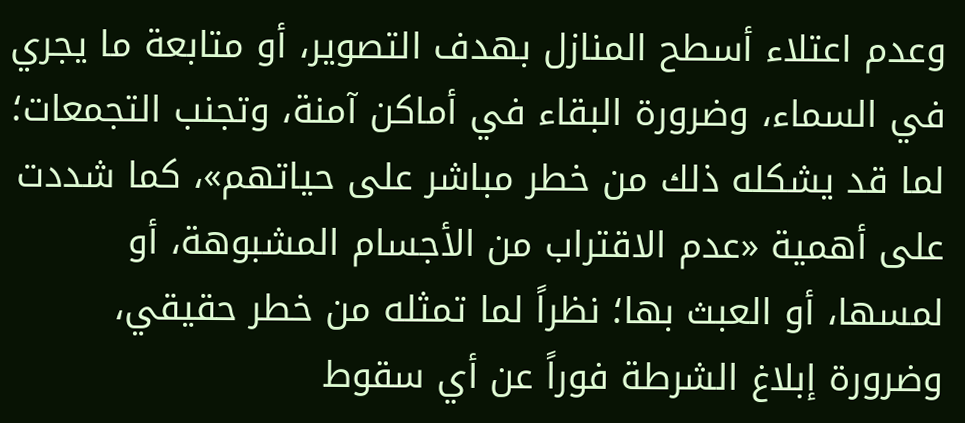وعدم اعتلاء أسطح المنازل بهدف التصوير، أو متابعة ما يجري في السماء، وضرورة البقاء في أماكن آمنة، وتجنب التجمعات؛ لما قد يشكله ذلك من خطر مباشر على حياتهم»، كما شددت على أهمية «عدم الاقتراب من الأجسام المشبوهة، أو لمسها، أو العبث بها؛ نظراً لما تمثله من خطر حقيقي، وضرورة إبلاغ الشرطة فوراً عن أي سقوط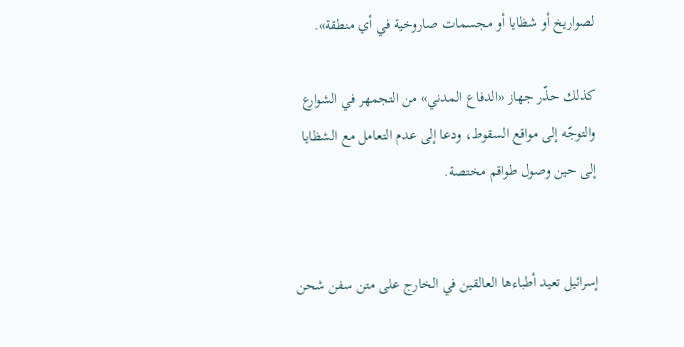لصواريخ أو شظايا أو مجسمات صاروخية في أي منطقة».

كذلك حذّر جهاز «الدفاع المدني» من التجمهر في الشوارع والتوجّه إلى مواقع السقوط، ودعا إلى عدم التعامل مع الشظايا إلى حين وصول طواقم مختصة.


إسرائيل تعيد أطباءها العالقين في الخارج على متن سفن شحن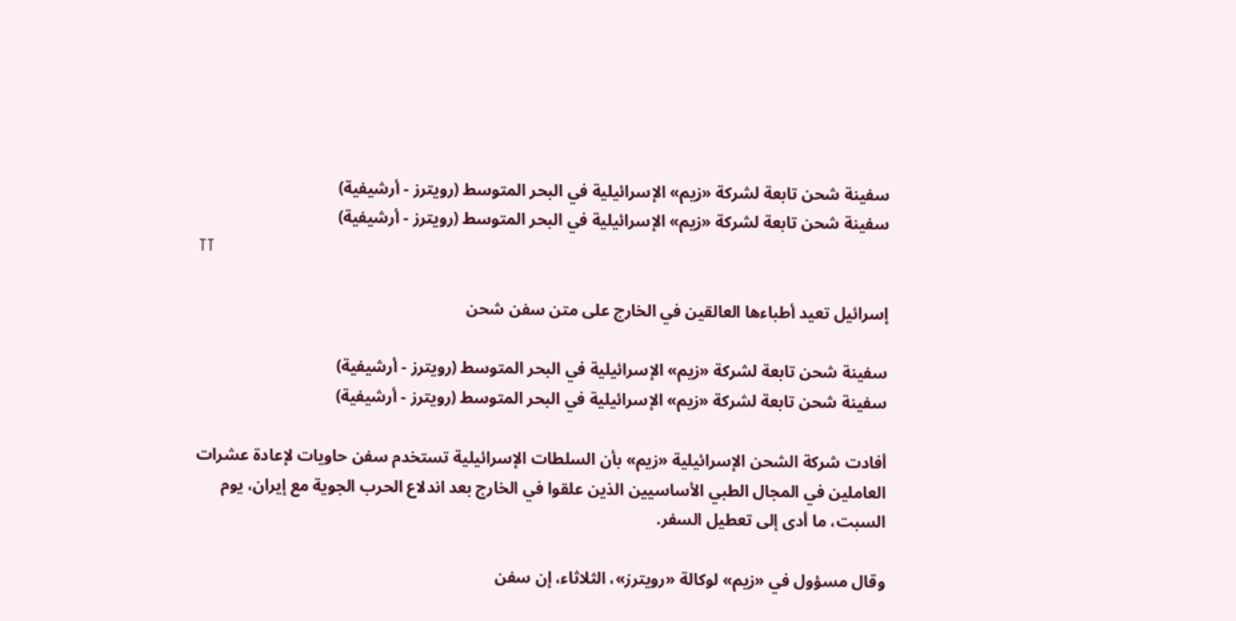سفينة شحن تابعة لشركة «زيم» الإسرائيلية في البحر المتوسط (رويترز - أرشيفية)
سفينة شحن تابعة لشركة «زيم» الإسرائيلية في البحر المتوسط (رويترز - أرشيفية)
TT

إسرائيل تعيد أطباءها العالقين في الخارج على متن سفن شحن

سفينة شحن تابعة لشركة «زيم» الإسرائيلية في البحر المتوسط (رويترز - أرشيفية)
سفينة شحن تابعة لشركة «زيم» الإسرائيلية في البحر المتوسط (رويترز - أرشيفية)

أفادت شركة الشحن الإسرائيلية «زيم» بأن السلطات الإسرائيلية تستخدم سفن حاويات لإعادة عشرات العاملين في المجال الطبي الأساسيين الذين علقوا في الخارج بعد اندلاع الحرب الجوية مع إيران، يوم السبت، ما أدى إلى تعطيل السفر.

وقال مسؤول في «زيم» لوكالة «رويترز»، الثلاثاء، إن سفن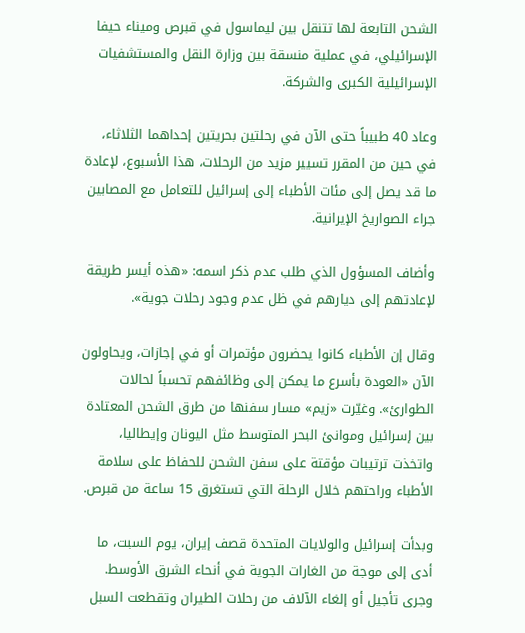الشحن التابعة لها تتنقل بين ليماسول في قبرص وميناء حيفا الإسرائيلي، في عملية منسقة بين وزارة النقل والمستشفيات الإسرائيلية الكبرى والشركة.

وعاد 40 طبيباً حتى الآن في رحلتين بحريتين إحداهما الثلاثاء، في حين من المقرر تسيير مزيد من الرحلات، هذا الأسبوع، لإعادة ما قد يصل إلى مئات الأطباء إلى إسرائيل للتعامل مع المصابين جراء الصواريخ الإيرانية.

وأضاف المسؤول الذي طلب عدم ذكر اسمه: «هذه أيسر طريقة لإعادتهم إلى ديارهم في ظل عدم وجود رحلات جوية».

وقال إن الأطباء كانوا يحضرون مؤتمرات أو في إجازات، ويحاولون الآن «العودة بأسرع ما يمكن إلى وظائفهم تحسباً لحالات الطوارئ». وغيّرت «زيم» مسار سفنها من طرق الشحن المعتادة بين إسرائيل وموانئ البحر المتوسط مثل اليونان وإيطاليا، واتخذت ترتيبات مؤقتة على سفن الشحن للحفاظ على سلامة الأطباء وراحتهم خلال الرحلة التي تستغرق 15 ساعة من قبرص.

وبدأت إسرائيل والولايات المتحدة قصف إيران، يوم السبت، ما أدى إلى موجة من الغارات الجوية في أنحاء الشرق الأوسط. وجرى تأجيل أو إلغاء الآلاف من رحلات الطيران وتقطعت السبل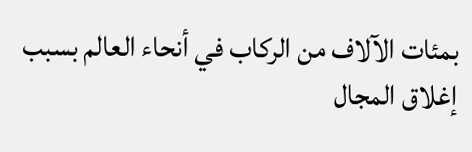بمئات الآلاف من الركاب في أنحاء العالم بسبب إغلاق المجال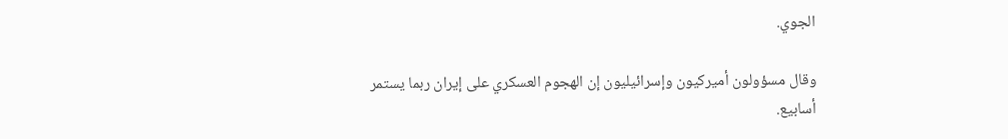الجوي.

وقال مسؤولون أميركيون وإسرائيليون إن الهجوم العسكري على إيران ربما يستمر أسابيع.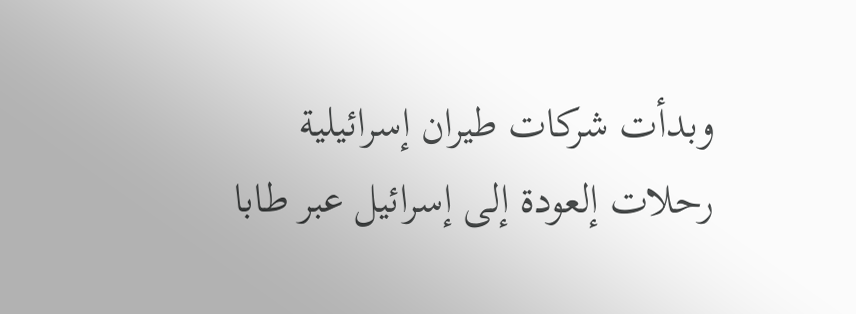وبدأت شركات طيران إسرائيلية رحلات إلعودة إلى إسرائيل عبر طابا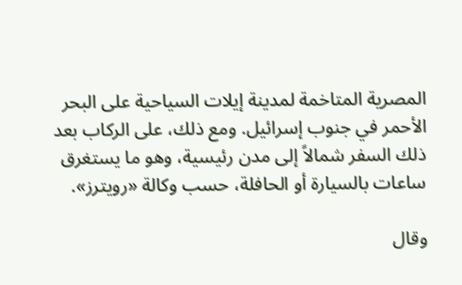المصرية المتاخمة لمدينة إيلات السياحية على البحر الأحمر في جنوب إسرائيل. ومع ذلك، على الركاب بعد ذلك السفر شمالاً إلى مدن رئيسية، وهو ما يستغرق ساعات بالسيارة أو الحافلة، حسب وكالة «رويترز».

وقال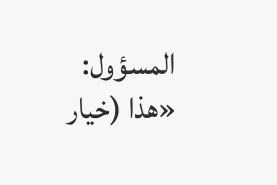المسؤول: «هذا (خيار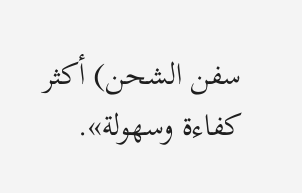سفن الشحن) أكثر كفاءة وسهولة».